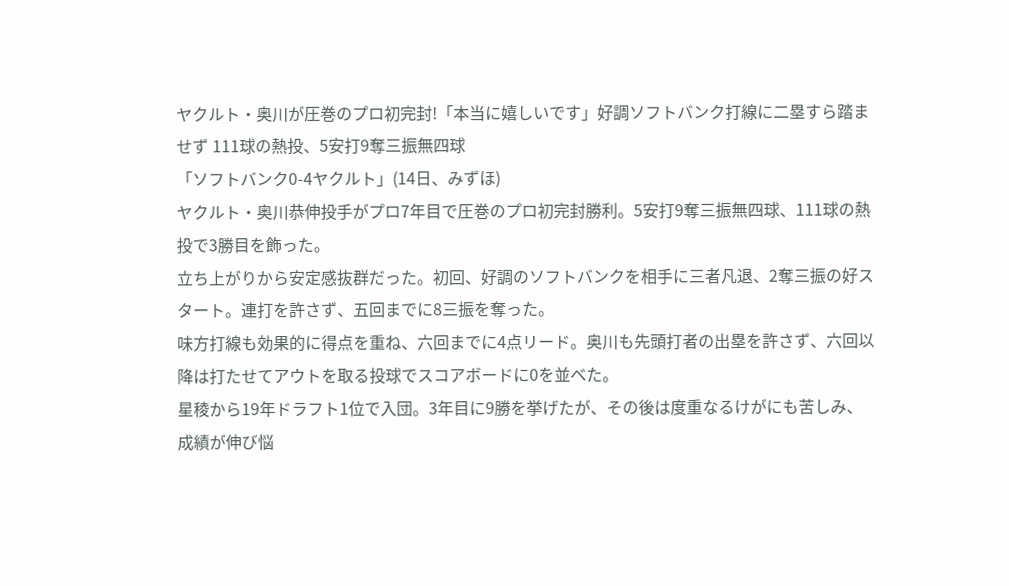ヤクルト・奥川が圧巻のプロ初完封!「本当に嬉しいです」好調ソフトバンク打線に二塁すら踏ませず 111球の熱投、5安打9奪三振無四球
「ソフトバンク0-4ヤクルト」(14日、みずほ)
ヤクルト・奥川恭伸投手がプロ7年目で圧巻のプロ初完封勝利。5安打9奪三振無四球、111球の熱投で3勝目を飾った。
立ち上がりから安定感抜群だった。初回、好調のソフトバンクを相手に三者凡退、2奪三振の好スタート。連打を許さず、五回までに8三振を奪った。
味方打線も効果的に得点を重ね、六回までに4点リード。奥川も先頭打者の出塁を許さず、六回以降は打たせてアウトを取る投球でスコアボードに0を並べた。
星稜から19年ドラフト1位で入団。3年目に9勝を挙げたが、その後は度重なるけがにも苦しみ、成績が伸び悩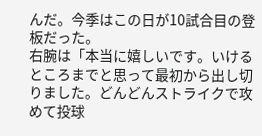んだ。今季はこの日が10試合目の登板だった。
右腕は「本当に嬉しいです。いけるところまでと思って最初から出し切りました。どんどんストライクで攻めて投球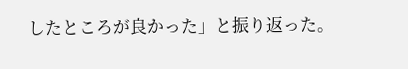したところが良かった」と振り返った。